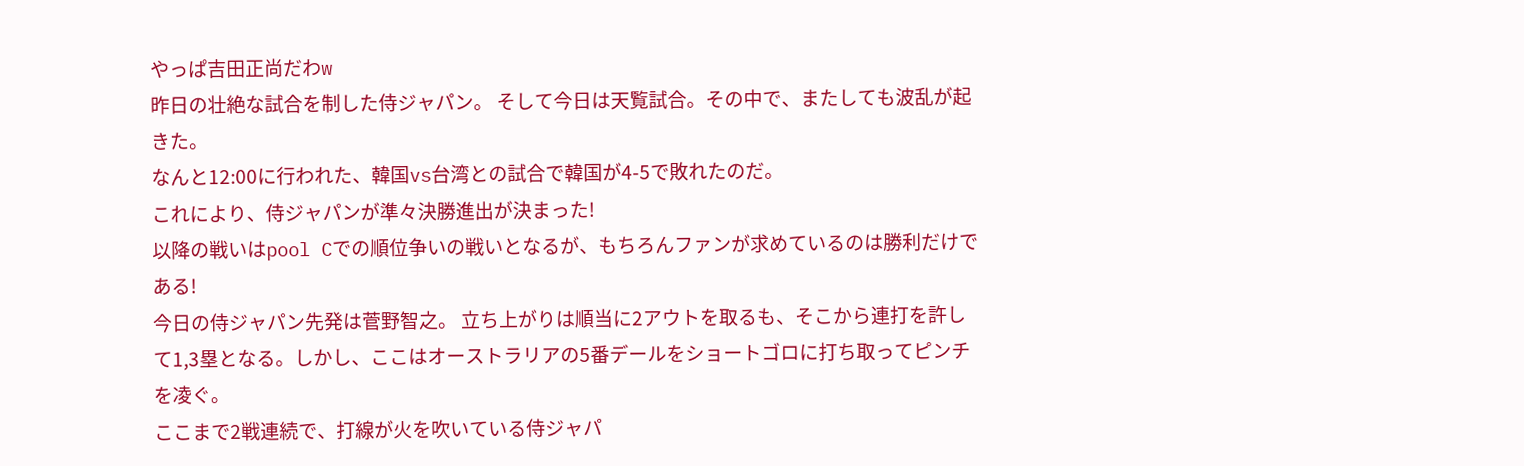やっぱ吉田正尚だわw
昨日の壮絶な試合を制した侍ジャパン。 そして今日は天覧試合。その中で、またしても波乱が起きた。
なんと12:00に行われた、韓国vs台湾との試合で韓国が4-5で敗れたのだ。
これにより、侍ジャパンが準々決勝進出が決まった!
以降の戦いはpool Cでの順位争いの戦いとなるが、もちろんファンが求めているのは勝利だけである!
今日の侍ジャパン先発は菅野智之。 立ち上がりは順当に2アウトを取るも、そこから連打を許して1,3塁となる。しかし、ここはオーストラリアの5番デールをショートゴロに打ち取ってピンチを凌ぐ。
ここまで2戦連続で、打線が火を吹いている侍ジャパ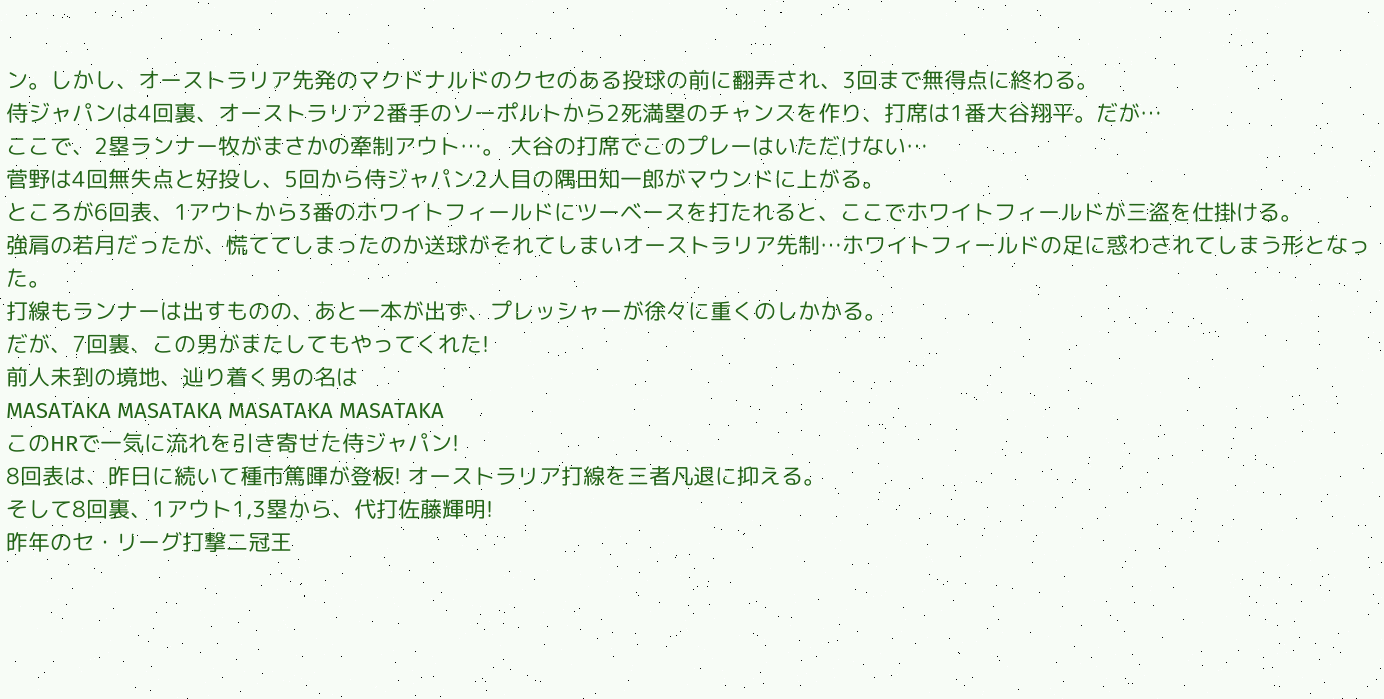ン。しかし、オーストラリア先発のマクドナルドのクセのある投球の前に翻弄され、3回まで無得点に終わる。
侍ジャパンは4回裏、オーストラリア2番手のソーポルトから2死満塁のチャンスを作り、打席は1番大谷翔平。だが…
ここで、2塁ランナー牧がまさかの牽制アウト…。 大谷の打席でこのプレーはいただけない…
菅野は4回無失点と好投し、5回から侍ジャパン2人目の隅田知一郎がマウンドに上がる。
ところが6回表、1アウトから3番のホワイトフィールドにツーベースを打たれると、ここでホワイトフィールドが三盗を仕掛ける。
強肩の若月だったが、慌ててしまったのか送球がそれてしまいオーストラリア先制…ホワイトフィールドの足に惑わされてしまう形となった。
打線もランナーは出すものの、あと一本が出ず、プレッシャーが徐々に重くのしかかる。
だが、7回裏、この男がまたしてもやってくれた!
前人未到の境地、辿り着く男の名は
MASATAKA MASATAKA MASATAKA MASATAKA
このHRで一気に流れを引き寄せた侍ジャパン!
8回表は、昨日に続いて種市篤暉が登板! オーストラリア打線を三者凡退に抑える。
そして8回裏、1アウト1,3塁から、代打佐藤輝明!
昨年のセ・リーグ打撃二冠王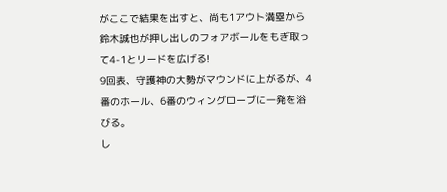がここで結果を出すと、尚も1アウト満塁から鈴木誠也が押し出しのフォアボールをもぎ取って4-1とリードを広げる!
9回表、守護神の大勢がマウンドに上がるが、4番のホール、6番のウィングローブに一発を浴びる。
し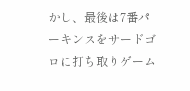かし、最後は7番パーキンスをサードゴロに打ち取りゲーム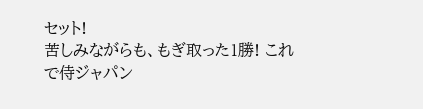セット!
苦しみながらも、もぎ取った1勝! これで侍ジャパン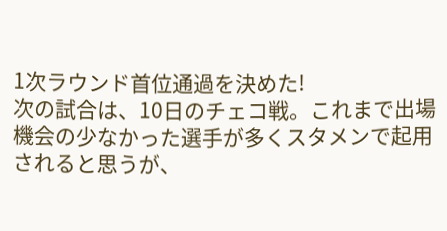1次ラウンド首位通過を決めた!
次の試合は、10日のチェコ戦。これまで出場機会の少なかった選手が多くスタメンで起用されると思うが、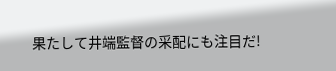果たして井端監督の采配にも注目だ!